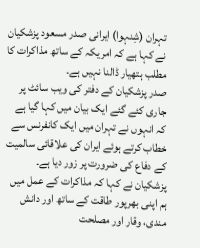تہران (شِنہوا) ایرانی صدر مسعود پزشکیان نے کہا ہے کہ امریکہ کے ساتھ مذاکرات کا مطلب ہتھیار ڈالنا نہیں ہے۔
صدر پزشکیان کے دفتر کی ویب سائٹ پر جاری کئے گئے ایک بیان میں کہا گیا ہے کہ انہوں نے تہران میں ایک کانفرنس سے خطاب کرتے ہوئے ایران کی علاقائی سالمیت کے دفاع کی ضرورت پر زور دیا ہے۔
پزشکیان نے کہا کہ مذاکرات کے عمل میں ہم اپنی بھرپور طاقت کے ساتھ اور دانش مندی، وقار اور مصلحت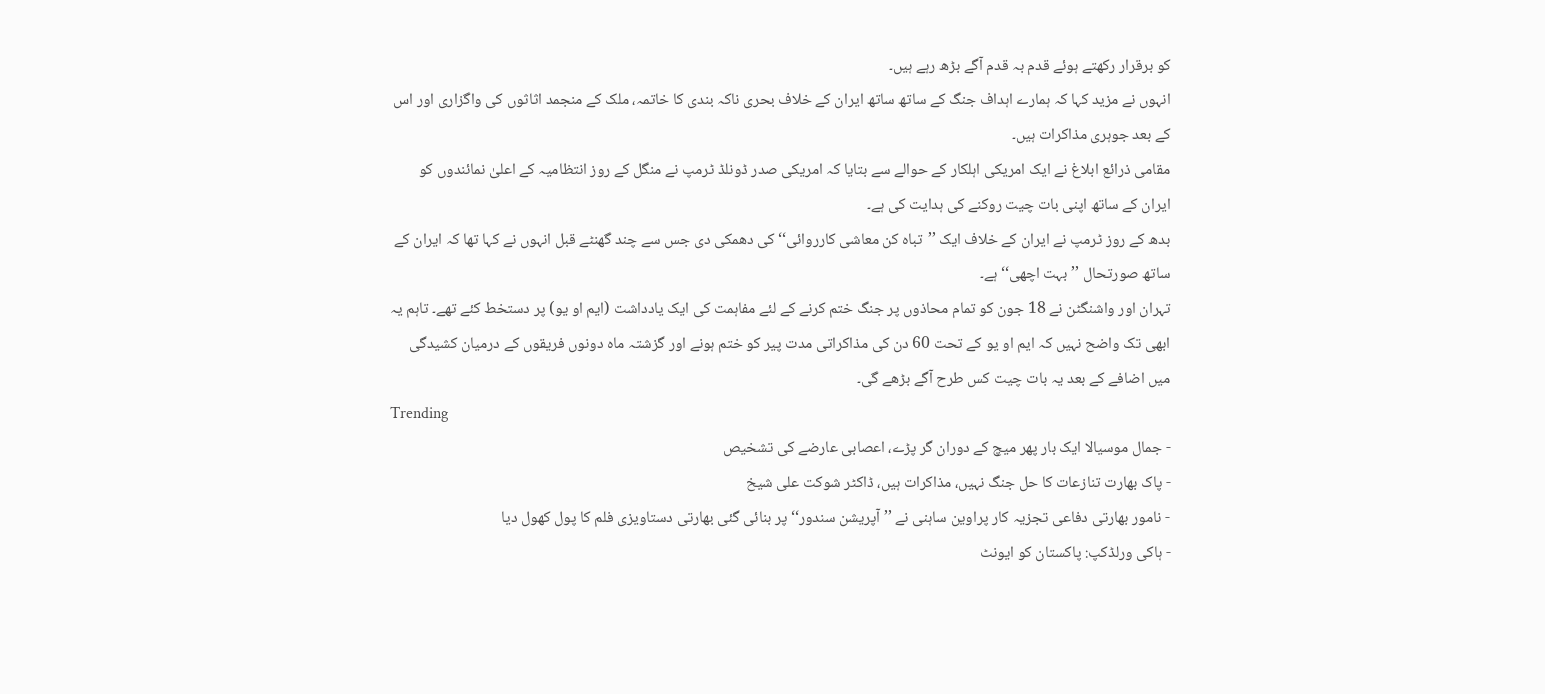کو برقرار رکھتے ہوئے قدم بہ قدم آگے بڑھ رہے ہیں۔
انہوں نے مزید کہا کہ ہمارے اہداف جنگ کے ساتھ ساتھ ایران کے خلاف بحری ناکہ بندی کا خاتمہ، ملک کے منجمد اثاثوں کی واگزاری اور اس کے بعد جوہری مذاکرات ہیں۔
مقامی ذرائع ابلاغ نے ایک امریکی اہلکار کے حوالے سے بتایا کہ امریکی صدر ڈونلڈ ٹرمپ نے منگل کے روز انتظامیہ کے اعلیٰ نمائندوں کو ایران کے ساتھ اپنی بات چیت روکنے کی ہدایت کی ہے۔
بدھ کے روز ٹرمپ نے ایران کے خلاف ایک ’’تباہ کن معاشی کارروائی‘‘ کی دھمکی دی جس سے چند گھنٹے قبل انہوں نے کہا تھا کہ ایران کے ساتھ صورتحال ’’بہت اچھی‘‘ ہے۔
تہران اور واشنگٹن نے 18 جون کو تمام محاذوں پر جنگ ختم کرنے کے لئے مفاہمت کی ایک یادداشت (ایم او یو) پر دستخط کئے تھے۔ تاہم یہ ابھی تک واضح نہیں کہ ایم او یو کے تحت 60 دن کی مذاکراتی مدت پیر کو ختم ہونے اور گزشتہ ماہ دونوں فریقوں کے درمیان کشیدگی میں اضافے کے بعد یہ بات چیت کس طرح آگے بڑھے گی۔
Trending
- جمال موسیالا ایک بار پھر میچ کے دوران گر پڑے، اعصابی عارضے کی تشخیص
- پاک بھارت تنازعات کا حل جنگ نہیں، مذاکرات ہیں، ڈاکٹر شوکت علی شیخ
- نامور بھارتی دفاعی تجزیہ کار پراوین ساہنی نے ’’آپریشن سندور‘‘ پر بنائی گئی بھارتی دستاویزی فلم کا پول کھول دیا
- ہاکی ورلڈکپ: پاکستان کو ایونٹ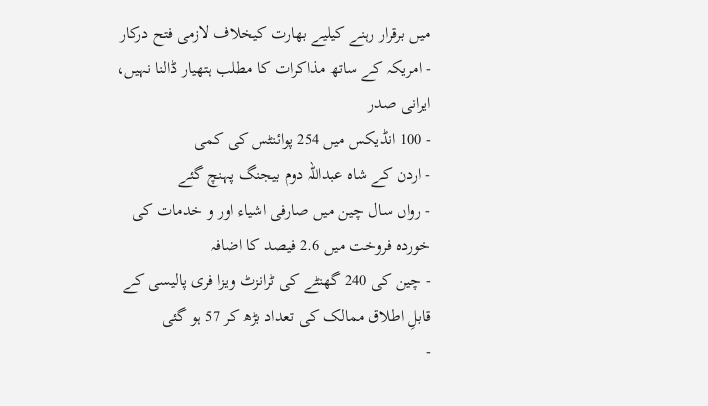میں برقرار رہنے کیلیے بھارت کیخلاف لازمی فتح درکار
- امریکہ کے ساتھ مذاکرات کا مطلب ہتھیار ڈالنا نہیں، ایرانی صدر
- 100 انڈیکس میں 254 پوائنٹس کی کمی
- اردن کے شاہ عبداللہ دوم بیجنگ پہنچ گئے
- رواں سال چین میں صارفی اشیاء اور و خدمات کی خوردہ فروخت میں 2.6 فیصد کا اضافہ
- چین کی 240 گھنٹے کی ٹرانزٹ ویزا فری پالیسی کے قابلِ اطلاق ممالک کی تعداد بڑھ کر 57 ہو گئی
-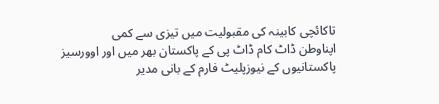تاکائچی کابینہ کی مقبولیت میں تیزی سے کمی
اپناوطن ڈاٹ کام ڈاٹ پی کے پاکستان بھر میں اور اوورسیز پاکستانیوں کے نیوزپلیٹ فارم کے بانی مدیر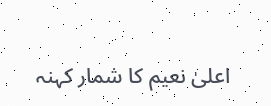اعلیٰ نعیم کا شمار کہنہ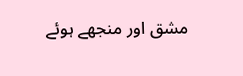مشق اور منجھے ہوئے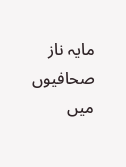مایہ ناز صحافیوں میں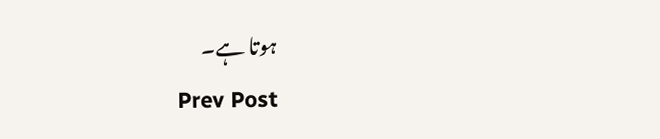ہوتا ہے۔
Prev Post